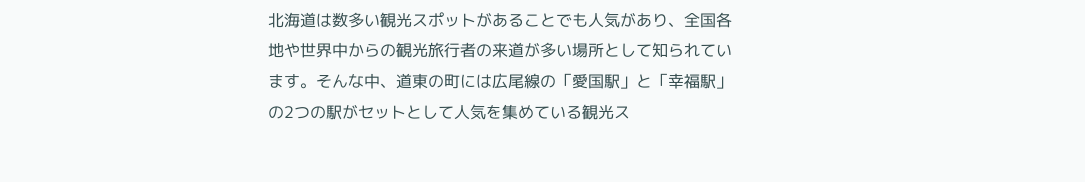北海道は数多い観光スポットがあることでも人気があり、全国各地や世界中からの観光旅行者の来道が多い場所として知られています。そんな中、道東の町には広尾線の「愛国駅」と「幸福駅」の2つの駅がセットとして人気を集めている観光ス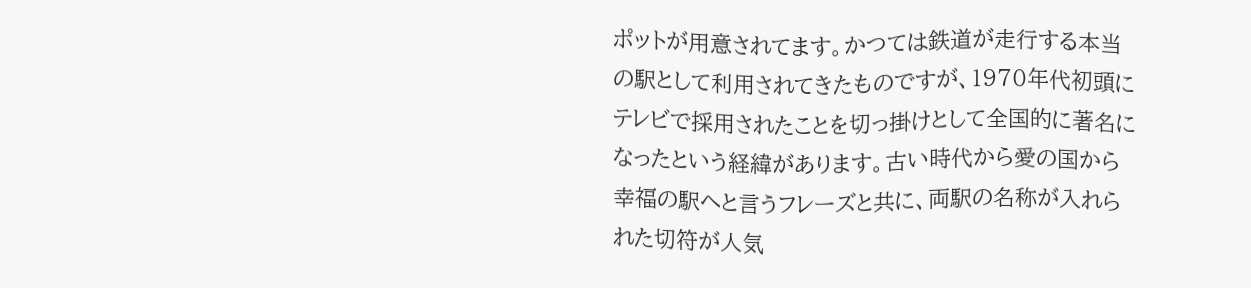ポットが用意されてます。かつては鉄道が走行する本当の駅として利用されてきたものですが、1970年代初頭にテレビで採用されたことを切っ掛けとして全国的に著名になったという経緯があります。古い時代から愛の国から幸福の駅へと言うフレーズと共に、両駅の名称が入れられた切符が人気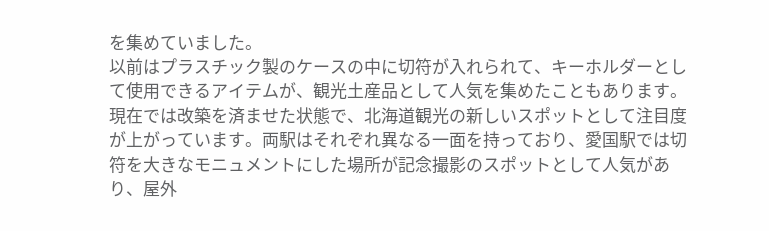を集めていました。
以前はプラスチック製のケースの中に切符が入れられて、キーホルダーとして使用できるアイテムが、観光土産品として人気を集めたこともあります。現在では改築を済ませた状態で、北海道観光の新しいスポットとして注目度が上がっています。両駅はそれぞれ異なる一面を持っており、愛国駅では切符を大きなモニュメントにした場所が記念撮影のスポットとして人気があり、屋外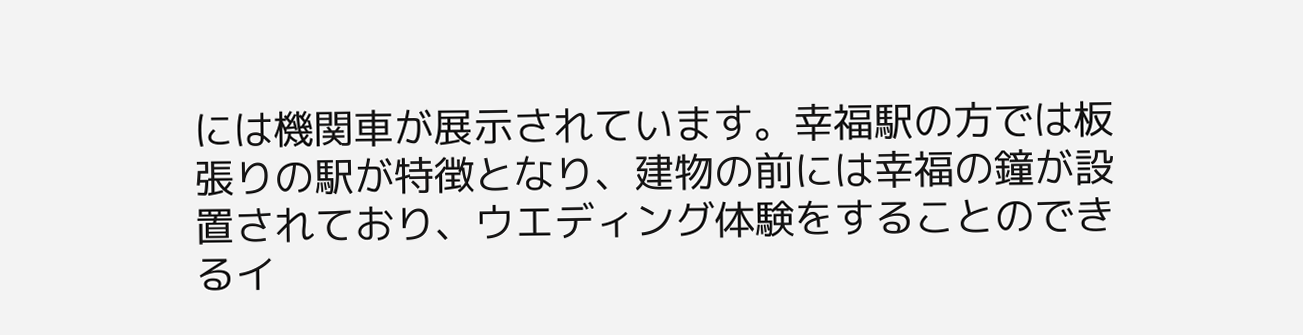には機関車が展示されています。幸福駅の方では板張りの駅が特徴となり、建物の前には幸福の鐘が設置されており、ウエディング体験をすることのできるイ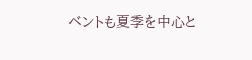ベントも夏季を中心と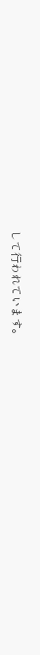して行われています。